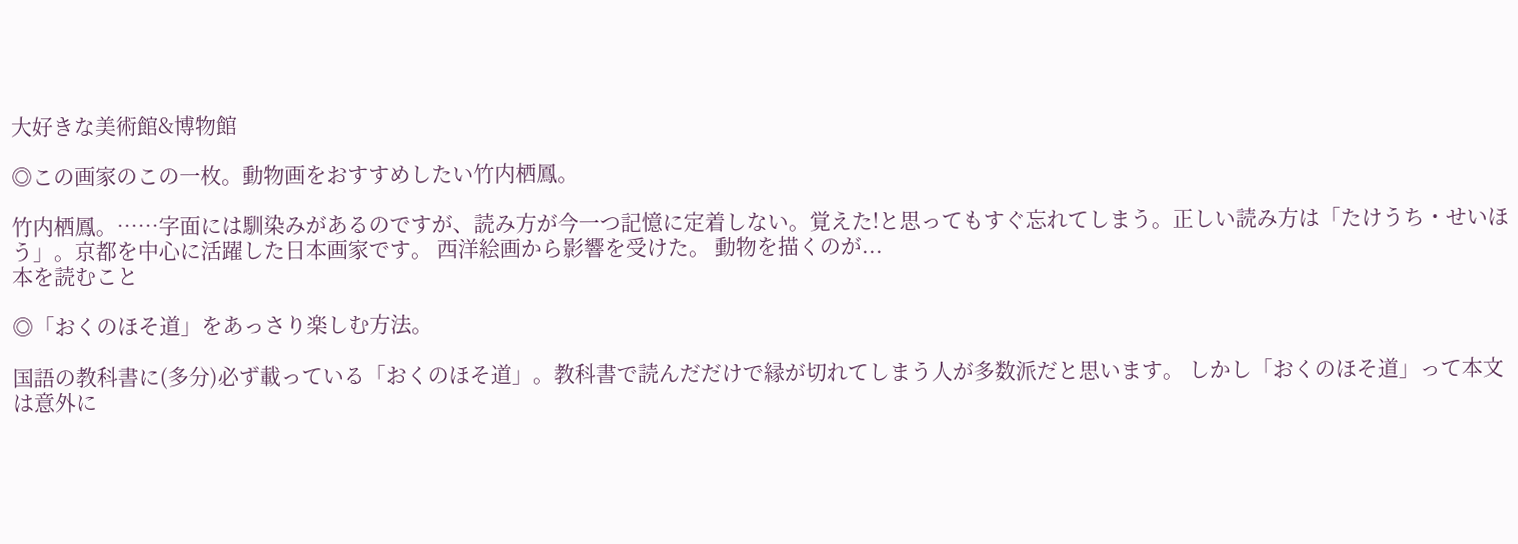大好きな美術館&博物館

◎この画家のこの一枚。動物画をおすすめしたい竹内栖鳳。

竹内栖鳳。……字面には馴染みがあるのですが、読み方が今一つ記憶に定着しない。覚えた!と思ってもすぐ忘れてしまう。正しい読み方は「たけうち・せいほう」。京都を中心に活躍した日本画家です。 西洋絵画から影響を受けた。 動物を描くのが...
本を読むこと

◎「おくのほそ道」をあっさり楽しむ方法。

国語の教科書に(多分)必ず載っている「おくのほそ道」。教科書で読んだだけで縁が切れてしまう人が多数派だと思います。 しかし「おくのほそ道」って本文は意外に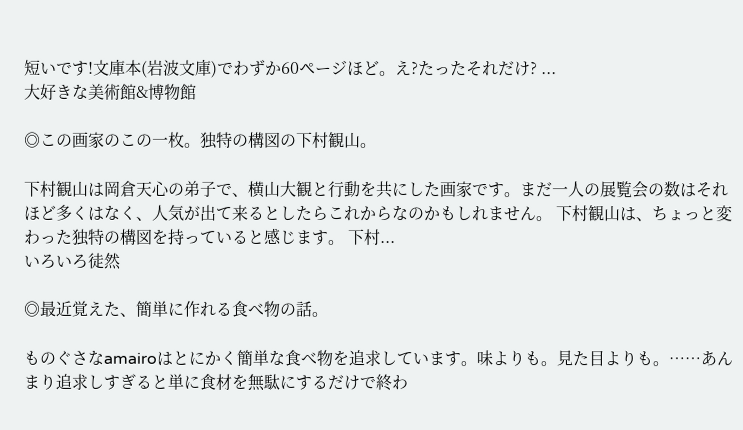短いです!文庫本(岩波文庫)でわずか60ページほど。え?たったそれだけ? ...
大好きな美術館&博物館

◎この画家のこの一枚。独特の構図の下村観山。

下村観山は岡倉天心の弟子で、横山大観と行動を共にした画家です。まだ一人の展覧会の数はそれほど多くはなく、人気が出て来るとしたらこれからなのかもしれません。 下村観山は、ちょっと変わった独特の構図を持っていると感じます。 下村...
いろいろ徒然

◎最近覚えた、簡単に作れる食べ物の話。

ものぐさなamairoはとにかく簡単な食べ物を追求しています。味よりも。見た目よりも。……あんまり追求しすぎると単に食材を無駄にするだけで終わ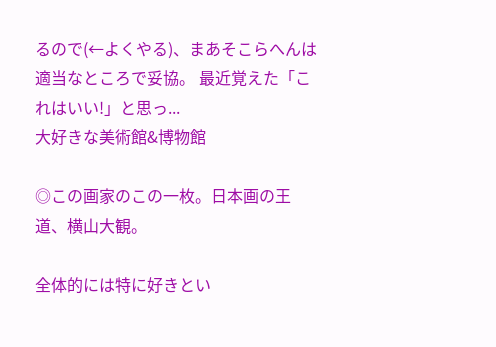るので(←よくやる)、まあそこらへんは適当なところで妥協。 最近覚えた「これはいい!」と思っ...
大好きな美術館&博物館

◎この画家のこの一枚。日本画の王道、横山大観。

全体的には特に好きとい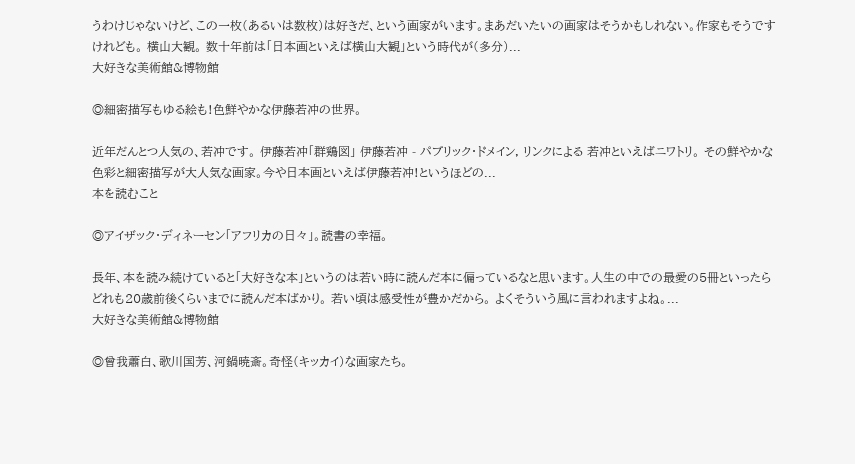うわけじゃないけど、この一枚(あるいは数枚)は好きだ、という画家がいます。まあだいたいの画家はそうかもしれない。作家もそうですけれども。 横山大観。 数十年前は「日本画といえば横山大観」という時代が(多分)...
大好きな美術館&博物館

◎細密描写もゆる絵も!色鮮やかな伊藤若冲の世界。

近年だんとつ人気の、若冲です。 伊藤若冲「群鶏図」 伊藤若冲 - パブリック・ドメイン, リンクによる 若冲といえばニワトリ。 その鮮やかな色彩と細密描写が大人気な画家。今や日本画といえば伊藤若冲!というほどの...
本を読むこと

◎アイザック・ディネーセン「アフリカの日々」。読書の幸福。

長年、本を読み続けていると「大好きな本」というのは若い時に読んだ本に偏っているなと思います。人生の中での最愛の5冊といったらどれも20歳前後くらいまでに読んだ本ばかり。 若い頃は感受性が豊かだから。 よくそういう風に言われますよね。...
大好きな美術館&博物館

◎曾我蕭白、歌川国芳、河鍋暁斎。奇怪(キッカイ)な画家たち。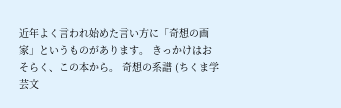近年よく言われ始めた言い方に「奇想の画家」というものがあります。 きっかけはおそらく、この本から。 奇想の系譜 (ちくま学芸文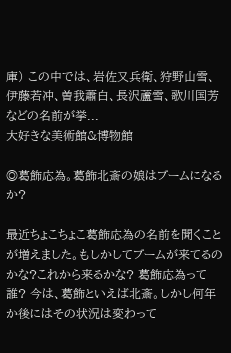庫) この中では、岩佐又兵衛、狩野山雪、伊藤若冲、曽我蕭白、長沢蘆雪、歌川国芳などの名前が挙...
大好きな美術館&博物館

◎葛飾応為。葛飾北斎の娘はブームになるか?

最近ちょこちょこ葛飾応為の名前を聞くことが増えました。もしかしてブームが来てるのかな?これから来るかな? 葛飾応為って誰? 今は、葛飾といえば北斎。しかし何年か後にはその状況は変わって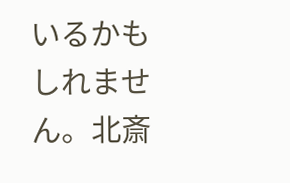いるかもしれません。北斎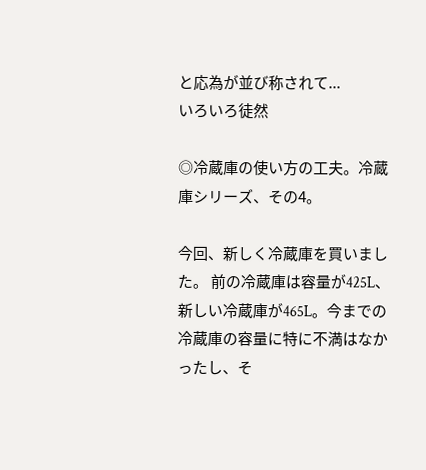と応為が並び称されて...
いろいろ徒然

◎冷蔵庫の使い方の工夫。冷蔵庫シリーズ、その4。

今回、新しく冷蔵庫を買いました。 前の冷蔵庫は容量が425L、新しい冷蔵庫が465L。今までの冷蔵庫の容量に特に不満はなかったし、そ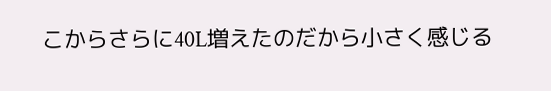こからさらに40L増えたのだから小さく感じる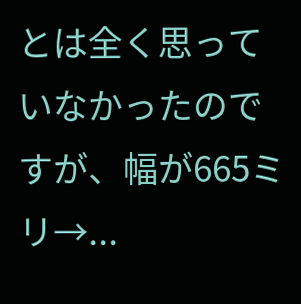とは全く思っていなかったのですが、幅が665ミリ→...